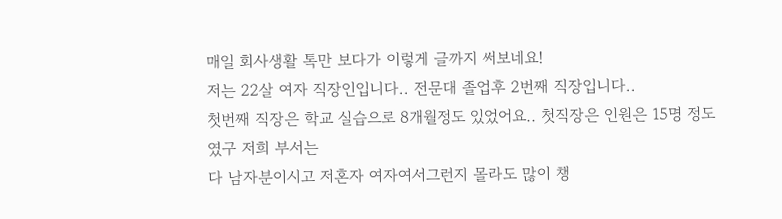매일 회사생활 톡만 보다가 이렇게 글까지 써보네요!
저는 22살 여자 직장인입니다.. 전문대 졸업후 2번째 직장입니다..
첫번째 직장은 학교 실습으로 8개월정도 있었어요.. 첫직장은 인원은 15명 정도 였구 저희 부서는
다 남자분이시고 저혼자 여자여서그런지 몰라도 많이 챙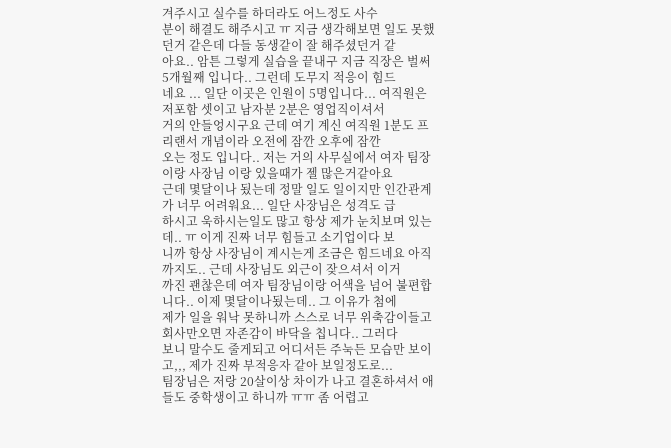겨주시고 실수를 하더라도 어느정도 사수
분이 해결도 해주시고 ㅠ 지금 생각해보면 일도 못했던거 같은데 다들 동생같이 잘 해주셨던거 같
아요.. 암튼 그렇게 실습을 끝내구 지금 직장은 벌써 5개월째 입니다.. 그런데 도무지 적응이 힘드
네요 ... 일단 이곳은 인원이 5명입니다... 여직원은 저포함 셋이고 남자분 2분은 영업직이셔서
거의 안들엉시구요 근데 여기 계신 여직원 1분도 프리랜서 개념이라 오전에 잠깐 오후에 잠깐
오는 정도 입니다.. 저는 거의 사무실에서 여자 팀장이랑 사장님 이랑 있을때가 젤 많은거같아요
근데 몇달이나 됬는데 정말 일도 일이지만 인간관계가 너무 어려워요... 일단 사장님은 성격도 급
하시고 욱하시는일도 많고 항상 제가 눈치보며 있는데.. ㅠ 이게 진짜 너무 힘들고 소기업이다 보
니까 항상 사장님이 계시는게 조금은 힘드네요 아직까지도.. 근데 사장님도 외근이 잦으셔서 이거
까진 괜찮은데 여자 팀장님이랑 어색을 넘어 불편합니다.. 이제 몇달이나됬는데.. 그 이유가 첨에
제가 일을 워낙 못하니까 스스로 너무 위축감이들고 회사만오면 자존감이 바닥을 칩니다.. 그러다
보니 말수도 줄게되고 어디서든 주눅든 모습만 보이고,,, 제가 진짜 부적응자 같아 보일정도로...
팀장님은 저랑 20살이상 차이가 나고 결혼하셔서 애들도 중학생이고 하니까 ㅠㅠ 좀 어렵고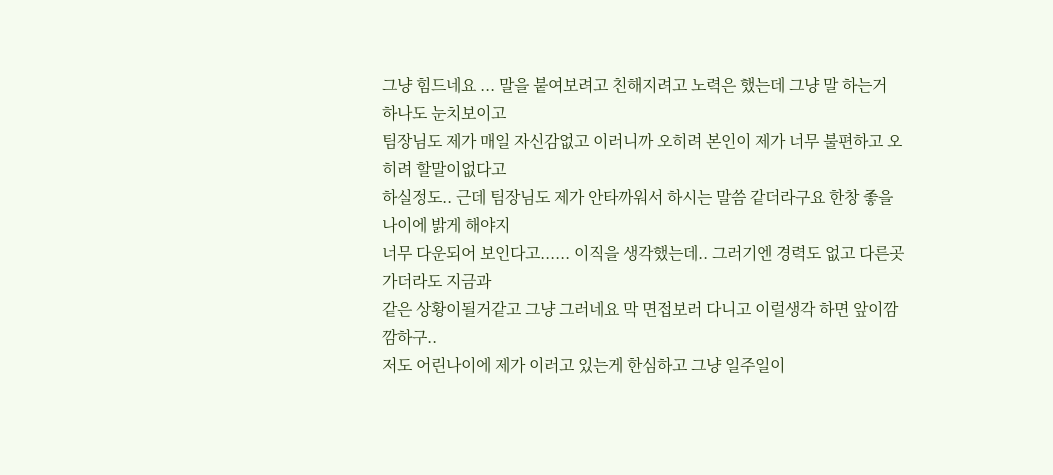그냥 힘드네요 ... 말을 붙여보려고 친해지려고 노력은 했는데 그냥 말 하는거 하나도 눈치보이고
팀장님도 제가 매일 자신감없고 이러니까 오히려 본인이 제가 너무 불편하고 오히려 할말이없다고
하실정도.. 근데 팀장님도 제가 안타까워서 하시는 말씀 같더라구요 한창 좋을나이에 밝게 해야지
너무 다운되어 보인다고...... 이직을 생각했는데.. 그러기엔 경력도 없고 다른곳 가더라도 지금과
같은 상황이될거같고 그냥 그러네요 막 면접보러 다니고 이럴생각 하면 앞이깜깜하구..
저도 어린나이에 제가 이러고 있는게 한심하고 그냥 일주일이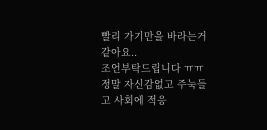빨리 가기만을 바라는거같아요..
조언부탁드립니다 ㅠㅠ 정말 자신감없고 주눅들고 사회에 적응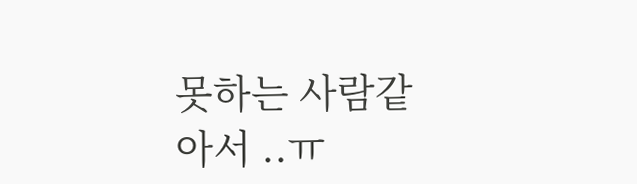못하는 사람같아서 ..ㅠ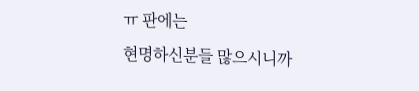ㅠ 판에는
현명하신분들 많으시니까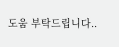도움 부탁드립니다..